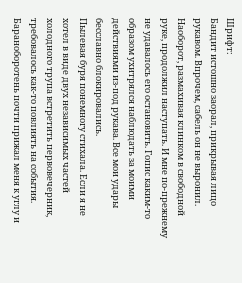Шрифт:
Бандит истошно заорал, прикрывая лицо рукавом. Впрочем, сабель он не выронил. Наоборот, размахивая клинком в свободной руке, продолжил наступать. И мне по-прежнему не удавалось его остановить. Гопис каким-то образом ухитрялся наблюдать за моими действиями из-под рукава. Все мои удары бесславно блокировались.
Пылевая буря понемногу стихала. Если я не хотел в виде двух независимых частей холодного трупа встретить первовечерник, требовалось как-то повлиять на события.
Бараноборотень почти прижал меня к углу и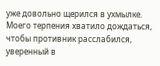уже довольно щерился в ухмылке. Моего терпения хватило дождаться, чтобы противник расслабился, уверенный в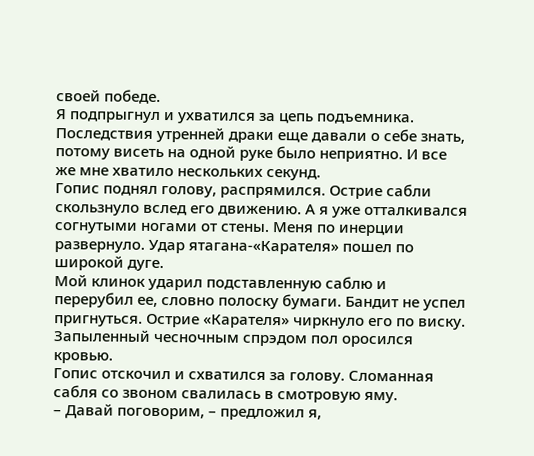своей победе.
Я подпрыгнул и ухватился за цепь подъемника. Последствия утренней драки еще давали о себе знать, потому висеть на одной руке было неприятно. И все же мне хватило нескольких секунд.
Гопис поднял голову, распрямился. Острие сабли скользнуло вслед его движению. А я уже отталкивался согнутыми ногами от стены. Меня по инерции развернуло. Удар ятагана-«Карателя» пошел по широкой дуге.
Мой клинок ударил подставленную саблю и перерубил ее, словно полоску бумаги. Бандит не успел пригнуться. Острие «Карателя» чиркнуло его по виску. Запыленный чесночным спрэдом пол оросился кровью.
Гопис отскочил и схватился за голову. Сломанная сабля со звоном свалилась в смотровую яму.
– Давай поговорим, – предложил я,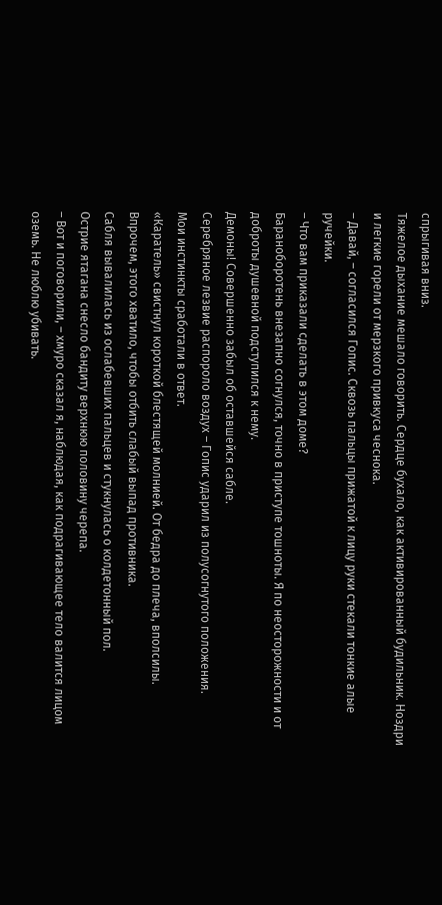спрыгивая вниз.
Тяжелое дыхание мешало говорить. Сердце бухало, как активированный будильник. Ноздри и легкие горели от мерзкого привкуса чеснока.
– Давай, – согласился Гопис. Сквозь пальцы прижатой к лицу руки стекали тонкие алые ручейки.
– Что вам приказали сделать в этом доме?
Бараноборотень внезапно согнулся, точно в приступе тошноты. Я по неосторожности и от доброты душевной подступился к нему.
Демоны! Совершенно забыл об оставшейся сабле.
Серебряное лезвие распороло воздух – Гопис ударил из полусогнутого положения.
Мои инстинкты сработали в ответ.
«Каратель» свистнул короткой блестящей молнией. От бедра до плеча, вполсилы.
Впрочем, этого хватило, чтобы отбить слабый выпад противника.
Сабля вывалилась из ослабевших пальцев и стукнулась о колдетонный пол.
Острие ятагана снесло бандиту верхнюю половину черепа.
– Вот и поговорили, – хмуро сказал я, наблюдая, как подрагивающее тело валится лицом оземь. Не люблю убивать.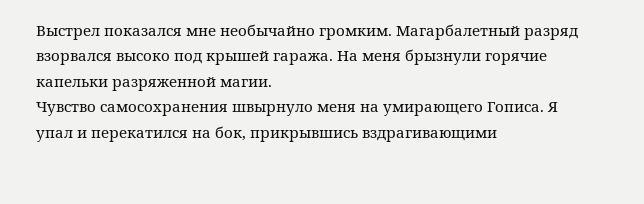Выстрел показался мне необычайно громким. Магарбалетный разряд взорвался высоко под крышей гаража. На меня брызнули горячие капельки разряженной магии.
Чувство самосохранения швырнуло меня на умирающего Гописа. Я упал и перекатился на бок, прикрывшись вздрагивающими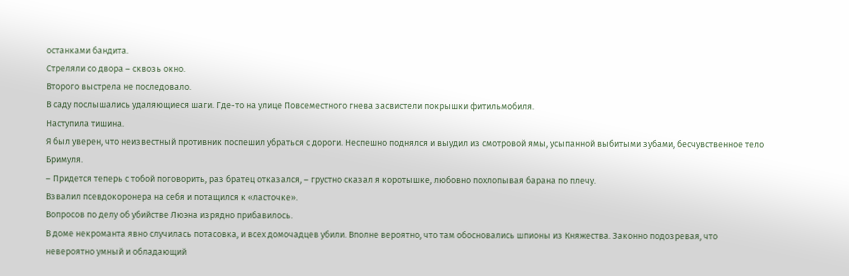останками бандита.
Стреляли со двора – сквозь окно.
Второго выстрела не последовало.
В саду послышались удаляющиеся шаги. Где-то на улице Повсеместного гнева засвистели покрышки фитильмобиля.
Наступила тишина.
Я был уверен, что неизвестный противник поспешил убраться с дороги. Неспешно поднялся и выудил из смотровой ямы, усыпанной выбитыми зубами, бесчувственное тело Бримуля.
– Придется теперь с тобой поговорить, раз братец отказался, – грустно сказал я коротышке, любовно похлопывая барана по плечу.
Взвалил псевдокоронера на себя и потащился к «ласточке».
Вопросов по делу об убийстве Люэна изрядно прибавилось.
В доме некроманта явно случилась потасовка, и всех домочадцев убили. Вполне вероятно, что там обосновались шпионы из Княжества. Законно подозревая, что невероятно умный и обладающий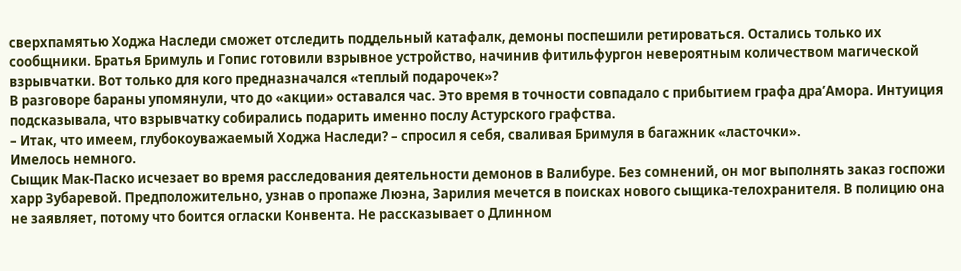сверхпамятью Ходжа Наследи сможет отследить поддельный катафалк, демоны поспешили ретироваться. Остались только их сообщники. Братья Бримуль и Гопис готовили взрывное устройство, начинив фитильфургон невероятным количеством магической взрывчатки. Вот только для кого предназначался «теплый подарочек»?
В разговоре бараны упомянули, что до «акции» оставался час. Это время в точности совпадало с прибытием графа дра’Амора. Интуиция подсказывала, что взрывчатку собирались подарить именно послу Астурского графства.
– Итак, что имеем, глубокоуважаемый Ходжа Наследи? – спросил я себя, сваливая Бримуля в багажник «ласточки».
Имелось немного.
Сыщик Мак-Паско исчезает во время расследования деятельности демонов в Валибуре. Без сомнений, он мог выполнять заказ госпожи харр Зубаревой. Предположительно, узнав о пропаже Люэна, Зарилия мечется в поисках нового сыщика-телохранителя. В полицию она не заявляет, потому что боится огласки Конвента. Не рассказывает о Длинном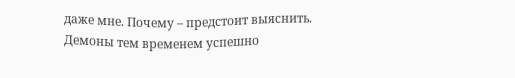даже мне. Почему – предстоит выяснить.
Демоны тем временем успешно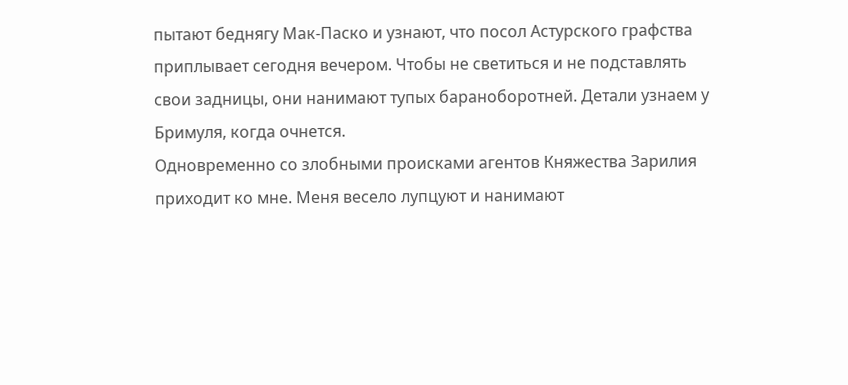пытают беднягу Мак-Паско и узнают, что посол Астурского графства приплывает сегодня вечером. Чтобы не светиться и не подставлять свои задницы, они нанимают тупых бараноборотней. Детали узнаем у Бримуля, когда очнется.
Одновременно со злобными происками агентов Княжества Зарилия приходит ко мне. Меня весело лупцуют и нанимают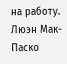на работу.
Люэн Мак-Паско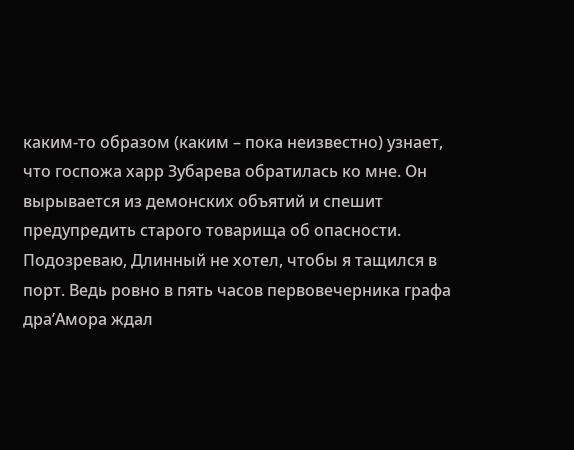каким-то образом (каким – пока неизвестно) узнает, что госпожа харр Зубарева обратилась ко мне. Он вырывается из демонских объятий и спешит предупредить старого товарища об опасности. Подозреваю, Длинный не хотел, чтобы я тащился в порт. Ведь ровно в пять часов первовечерника графа дра’Амора ждал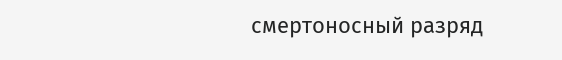смертоносный разряд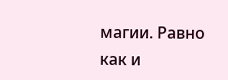магии. Равно как и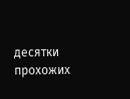десятки прохожих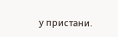у пристани.